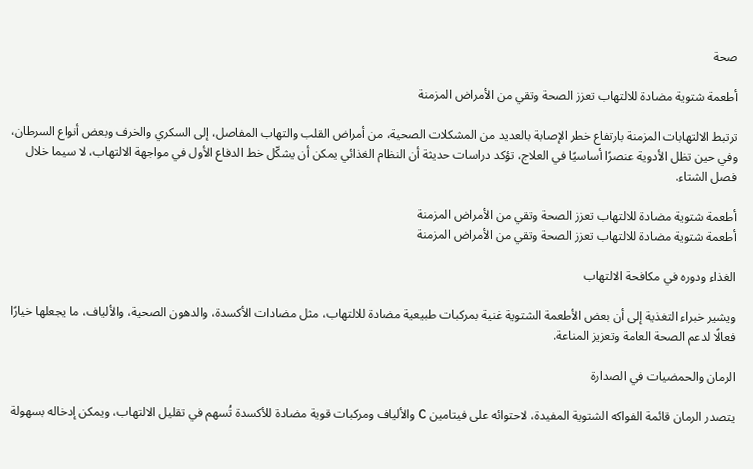صحة

أطعمة شتوية مضادة للالتهاب تعزز الصحة وتقي من الأمراض المزمنة

ترتبط الالتهابات المزمنة بارتفاع خطر الإصابة بالعديد من المشكلات الصحية، من أمراض القلب والتهاب المفاصل، إلى السكري والخرف وبعض أنواع السرطان، وفي حين تظل الأدوية عنصرًا أساسيًا في العلاج، تؤكد دراسات حديثة أن النظام الغذائي يمكن أن يشكّل خط الدفاع الأول في مواجهة الالتهاب، لا سيما خلال فصل الشتاء.

أطعمة شتوية مضادة للالتهاب تعزز الصحة وتقي من الأمراض المزمنة
أطعمة شتوية مضادة للالتهاب تعزز الصحة وتقي من الأمراض المزمنة

الغذاء ودوره في مكافحة الالتهاب

ويشير خبراء التغذية إلى أن بعض الأطعمة الشتوية غنية بمركبات طبيعية مضادة للالتهاب، مثل مضادات الأكسدة، والدهون الصحية، والألياف، ما يجعلها خيارًا فعالًا لدعم الصحة العامة وتعزيز المناعة.

الرمان والحمضيات في الصدارة

يتصدر الرمان قائمة الفواكه الشتوية المفيدة، لاحتوائه على فيتامين C والألياف ومركبات قوية مضادة للأكسدة تُسهم في تقليل الالتهاب، ويمكن إدخاله بسهولة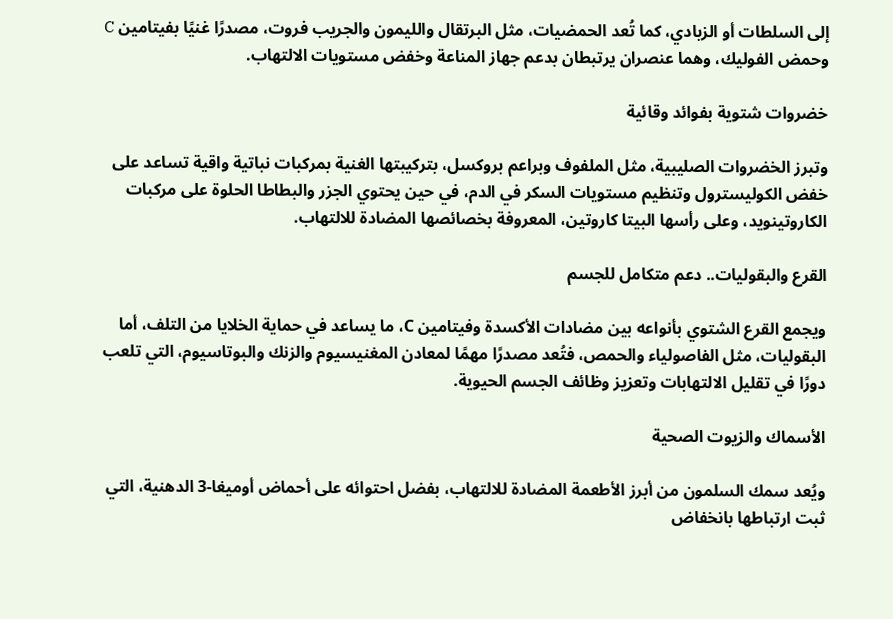إلى السلطات أو الزبادي، كما تُعد الحمضيات، مثل البرتقال والليمون والجريب فروت، مصدرًا غنيًا بفيتامين C وحمض الفوليك، وهما عنصران يرتبطان بدعم جهاز المناعة وخفض مستويات الالتهاب.

خضروات شتوية بفوائد وقائية

وتبرز الخضروات الصليبية، مثل الملفوف وبراعم بروكسل، بتركيبتها الغنية بمركبات نباتية واقية تساعد على خفض الكوليسترول وتنظيم مستويات السكر في الدم، في حين يحتوي الجزر والبطاطا الحلوة على مركبات الكاروتينويد، وعلى رأسها البيتا كاروتين، المعروفة بخصائصها المضادة للالتهاب.

القرع والبقوليات.. دعم متكامل للجسم

ويجمع القرع الشتوي بأنواعه بين مضادات الأكسدة وفيتامين C، ما يساعد في حماية الخلايا من التلف، أما البقوليات، مثل الفاصولياء والحمص، فتُعد مصدرًا مهمًا لمعادن المغنيسيوم والزنك والبوتاسيوم، التي تلعب دورًا في تقليل الالتهابات وتعزيز وظائف الجسم الحيوية.

الأسماك والزيوت الصحية

ويُعد سمك السلمون من أبرز الأطعمة المضادة للالتهاب، بفضل احتوائه على أحماض أوميغا-3 الدهنية، التي ثبت ارتباطها بانخفاض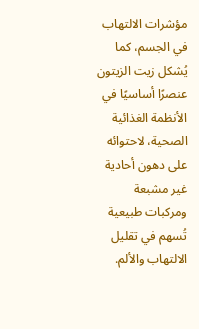مؤشرات الالتهاب في الجسم، كما يُشكل زيت الزيتون عنصرًا أساسيًا في الأنظمة الغذائية الصحية، لاحتوائه على دهون أحادية غير مشبعة ومركبات طبيعية تُسهم في تقليل الالتهاب والألم.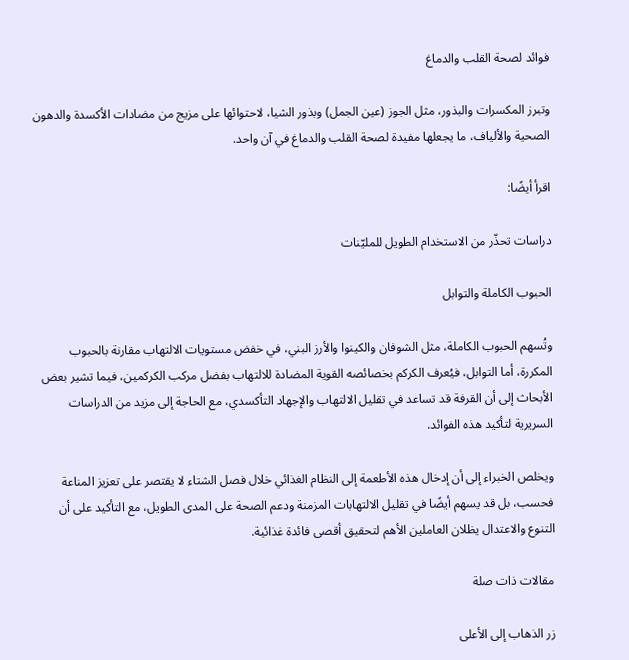فوائد لصحة القلب والدماغ

وتبرز المكسرات والبذور، مثل الجوز (عين الجمل) وبذور الشيا، لاحتوائها على مزيج من مضادات الأكسدة والدهون الصحية والألياف، ما يجعلها مفيدة لصحة القلب والدماغ في آن واحد.

اقرأ أيضًا:

دراسات تحذّر من الاستخدام الطويل للمليّنات

الحبوب الكاملة والتوابل

وتُسهم الحبوب الكاملة، مثل الشوفان والكينوا والأرز البني، في خفض مستويات الالتهاب مقارنة بالحبوب المكررة، أما التوابل، فيُعرف الكركم بخصائصه القوية المضادة للالتهاب بفضل مركب الكركمين، فيما تشير بعض الأبحاث إلى أن القرفة قد تساعد في تقليل الالتهاب والإجهاد التأكسدي، مع الحاجة إلى مزيد من الدراسات السريرية لتأكيد هذه الفوائد.

ويخلص الخبراء إلى أن إدخال هذه الأطعمة إلى النظام الغذائي خلال فصل الشتاء لا يقتصر على تعزيز المناعة فحسب، بل قد يسهم أيضًا في تقليل الالتهابات المزمنة ودعم الصحة على المدى الطويل، مع التأكيد على أن التنوع والاعتدال يظلان العاملين الأهم لتحقيق أقصى فائدة غذائية.

مقالات ذات صلة

زر الذهاب إلى الأعلى